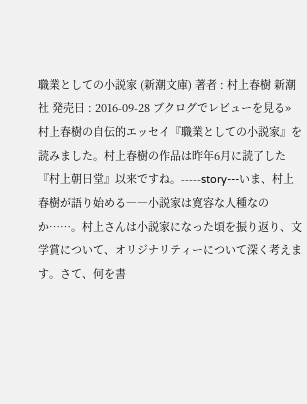職業としての小説家 (新潮文庫) 著者 : 村上春樹 新潮社 発売日 : 2016-09-28 ブクログでレビューを見る» 村上春樹の自伝的エッセイ『職業としての小説家』を読みました。村上春樹の作品は昨年6月に読了した『村上朝日堂』以来ですね。-----story---いま、村上春樹が語り始める――小説家は寛容な人種なのか……。村上さんは小説家になった頃を振り返り、文学賞について、オリジナリティーについて深く考えます。さて、何を書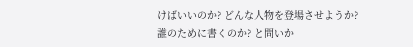けばいいのか? どんな人物を登場させようか? 誰のために書くのか? と問いか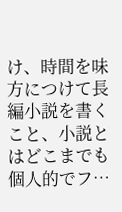け、時間を味方につけて長編小説を書くこと、小説とはどこまでも個人的でフ…